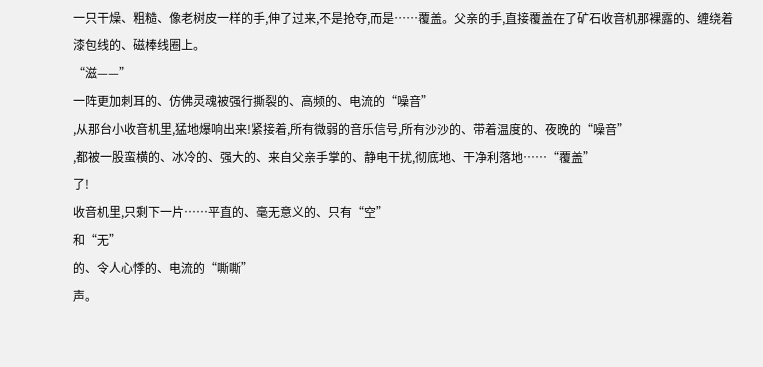一只干燥、粗糙、像老树皮一样的手,伸了过来,不是抢夺,而是……覆盖。父亲的手,直接覆盖在了矿石收音机那裸露的、缠绕着漆包线的、磁棒线圈上。
“滋——”
一阵更加刺耳的、仿佛灵魂被强行撕裂的、高频的、电流的“噪音”
,从那台小收音机里,猛地爆响出来!紧接着,所有微弱的音乐信号,所有沙沙的、带着温度的、夜晚的“噪音”
,都被一股蛮横的、冰冷的、强大的、来自父亲手掌的、静电干扰,彻底地、干净利落地……“覆盖”
了!
收音机里,只剩下一片……平直的、毫无意义的、只有“空”
和“无”
的、令人心悸的、电流的“嘶嘶”
声。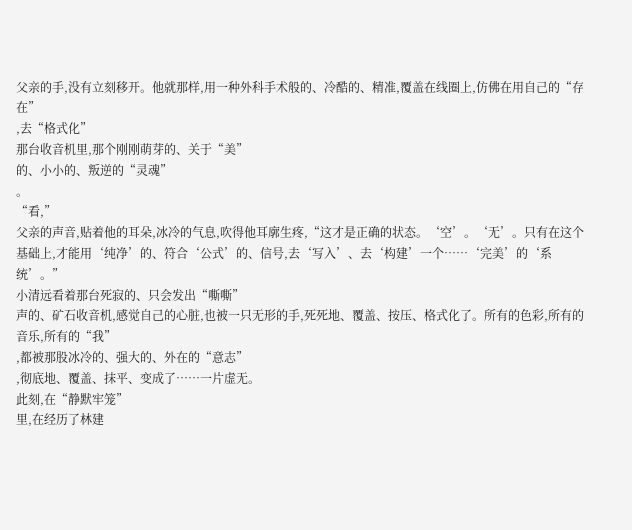父亲的手,没有立刻移开。他就那样,用一种外科手术般的、冷酷的、精准,覆盖在线圈上,仿佛在用自己的“存在”
,去“格式化”
那台收音机里,那个刚刚萌芽的、关于“美”
的、小小的、叛逆的“灵魂”
。
“看,”
父亲的声音,贴着他的耳朵,冰冷的气息,吹得他耳廓生疼,“这才是正确的状态。‘空’。‘无’。只有在这个基础上,才能用‘纯净’的、符合‘公式’的、信号,去‘写入’、去‘构建’一个……‘完美’的‘系统’。”
小清远看着那台死寂的、只会发出“嘶嘶”
声的、矿石收音机,感觉自己的心脏,也被一只无形的手,死死地、覆盖、按压、格式化了。所有的色彩,所有的音乐,所有的“我”
,都被那股冰冷的、强大的、外在的“意志”
,彻底地、覆盖、抹平、变成了……一片虚无。
此刻,在“静默牢笼”
里,在经历了林建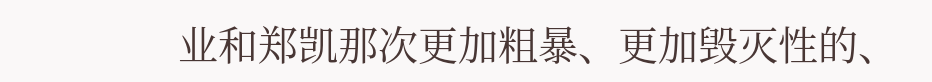业和郑凯那次更加粗暴、更加毁灭性的、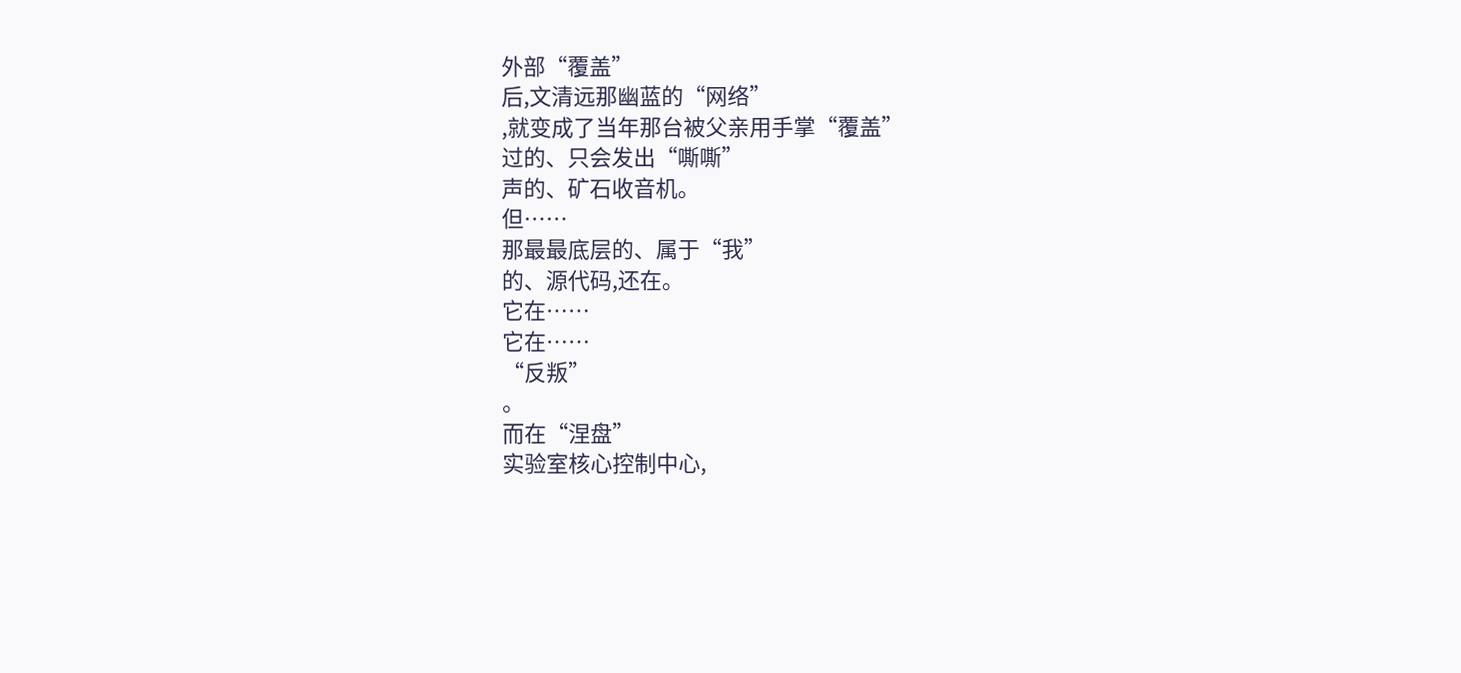外部“覆盖”
后,文清远那幽蓝的“网络”
,就变成了当年那台被父亲用手掌“覆盖”
过的、只会发出“嘶嘶”
声的、矿石收音机。
但……
那最最底层的、属于“我”
的、源代码,还在。
它在……
它在……
“反叛”
。
而在“涅盘”
实验室核心控制中心,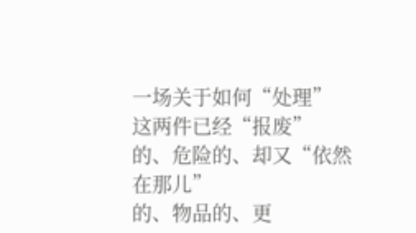一场关于如何“处理”
这两件已经“报废”
的、危险的、却又“依然在那儿”
的、物品的、更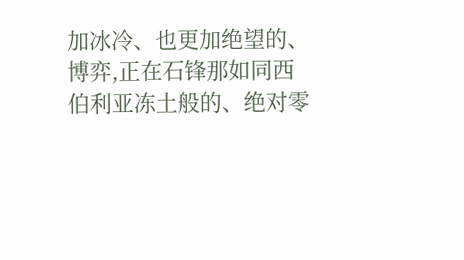加冰冷、也更加绝望的、博弈,正在石锋那如同西伯利亚冻土般的、绝对零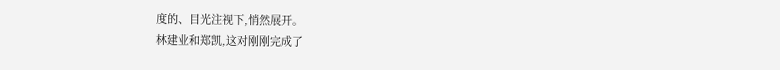度的、目光注视下,悄然展开。
林建业和郑凯,这对刚刚完成了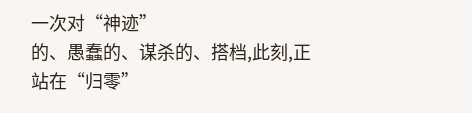一次对“神迹”
的、愚蠢的、谋杀的、搭档,此刻,正站在“归零”